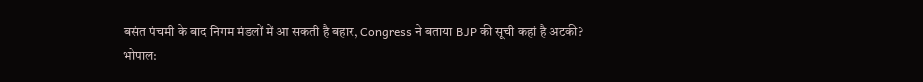बसंत पंचमी के बाद निगम मंडलों में आ सकती है बहार, Congress ने बताया BJP की सूची कहां है अटकी?
भोपाल: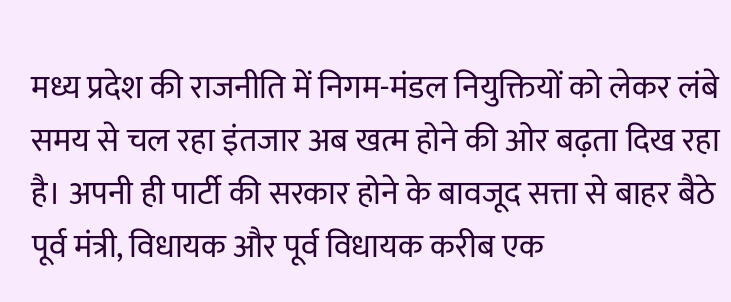मध्य प्रदेश की राजनीति में निगम-मंडल नियुक्तियों को लेकर लंबे समय से चल रहा इंतजार अब खत्म होने की ओर बढ़ता दिख रहा है। अपनी ही पार्टी की सरकार होने के बावजूद सत्ता से बाहर बैठे पूर्व मंत्री, विधायक और पूर्व विधायक करीब एक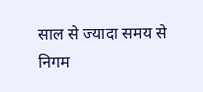साल से ज्यादा समय से निगम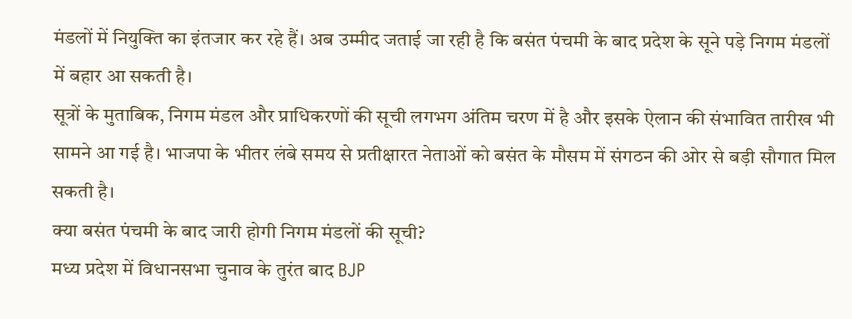मंडलों में नियुक्ति का इंतजार कर रहे हैं। अब उम्मीद जताई जा रही है कि बसंत पंचमी के बाद प्रदेश के सूने पड़े निगम मंडलों में बहार आ सकती है।
सूत्रों के मुताबिक, निगम मंडल और प्राधिकरणों की सूची लगभग अंतिम चरण में है और इसके ऐलान की संभावित तारीख भी सामने आ गई है। भाजपा के भीतर लंबे समय से प्रतीक्षारत नेताओं को बसंत के मौसम में संगठन की ओर से बड़ी सौगात मिल सकती है।
क्या बसंत पंचमी के बाद जारी होगी निगम मंडलों की सूची?
मध्य प्रदेश में विधानसभा चुनाव के तुरंत बाद BJP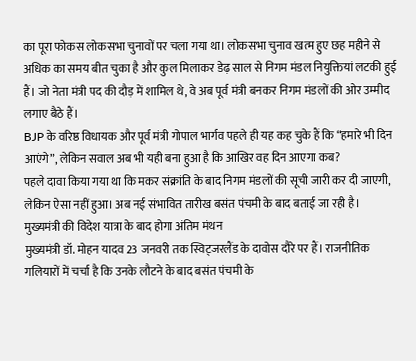का पूरा फोकस लोकसभा चुनावों पर चला गया था। लोकसभा चुनाव खत्म हुए छह महीने से अधिक का समय बीत चुका है और कुल मिलाकर डेढ़ साल से निगम मंडल नियुक्तियां लटकी हुई हैं। जो नेता मंत्री पद की दौड़ में शामिल थे, वे अब पूर्व मंत्री बनकर निगम मंडलों की ओर उम्मीद लगाए बैठे हैं।
BJP के वरिष्ठ विधायक और पूर्व मंत्री गोपाल भार्गव पहले ही यह कह चुके हैं कि “हमारे भी दिन आएंगे”, लेकिन सवाल अब भी यही बना हुआ है कि आखिर वह दिन आएगा कब?
पहले दावा किया गया था कि मकर संक्रांति के बाद निगम मंडलों की सूची जारी कर दी जाएगी, लेकिन ऐसा नहीं हुआ। अब नई संभावित तारीख बसंत पंचमी के बाद बताई जा रही है।
मुख्यमंत्री की विदेश यात्रा के बाद होगा अंतिम मंथन
मुख्यमंत्री डॉ. मोहन यादव 23 जनवरी तक स्विट्जरलैंड के दावोस दौरे पर हैं। राजनीतिक गलियारों में चर्चा है कि उनके लौटने के बाद बसंत पंचमी के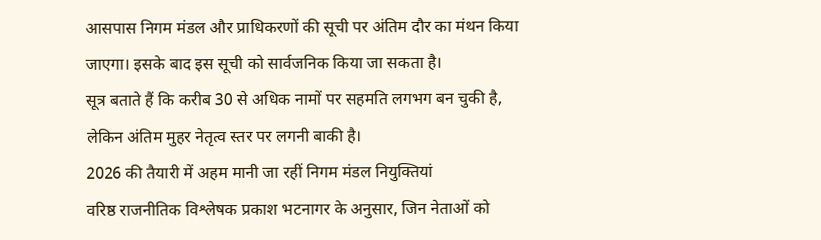आसपास निगम मंडल और प्राधिकरणों की सूची पर अंतिम दौर का मंथन किया जाएगा। इसके बाद इस सूची को सार्वजनिक किया जा सकता है।
सूत्र बताते हैं कि करीब 30 से अधिक नामों पर सहमति लगभग बन चुकी है, लेकिन अंतिम मुहर नेतृत्व स्तर पर लगनी बाकी है।
2026 की तैयारी में अहम मानी जा रहीं निगम मंडल नियुक्तियां
वरिष्ठ राजनीतिक विश्लेषक प्रकाश भटनागर के अनुसार, जिन नेताओं को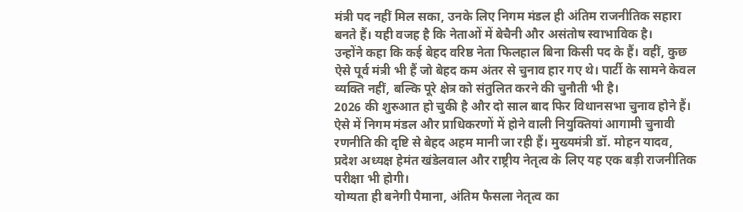मंत्री पद नहीं मिल सका, उनके लिए निगम मंडल ही अंतिम राजनीतिक सहारा बनते हैं। यही वजह है कि नेताओं में बेचैनी और असंतोष स्वाभाविक है।
उन्होंने कहा कि कई बेहद वरिष्ठ नेता फिलहाल बिना किसी पद के हैं। वहीं, कुछ ऐसे पूर्व मंत्री भी हैं जो बेहद कम अंतर से चुनाव हार गए थे। पार्टी के सामने केवल व्यक्ति नहीं, बल्कि पूरे क्षेत्र को संतुलित करने की चुनौती भी है।
2026 की शुरुआत हो चुकी है और दो साल बाद फिर विधानसभा चुनाव होने हैं। ऐसे में निगम मंडल और प्राधिकरणों में होने वाली नियुक्तियां आगामी चुनावी रणनीति की दृष्टि से बेहद अहम मानी जा रही हैं। मुख्यमंत्री डॉ. मोहन यादव, प्रदेश अध्यक्ष हेमंत खंडेलवाल और राष्ट्रीय नेतृत्व के लिए यह एक बड़ी राजनीतिक परीक्षा भी होगी।
योग्यता ही बनेगी पैमाना, अंतिम फैसला नेतृत्व का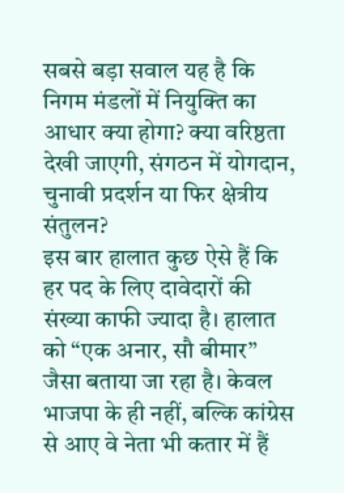सबसे बड़ा सवाल यह है कि निगम मंडलों में नियुक्ति का आधार क्या होगा? क्या वरिष्ठता देखी जाएगी, संगठन में योगदान, चुनावी प्रदर्शन या फिर क्षेत्रीय संतुलन?
इस बार हालात कुछ ऐसे हैं कि हर पद के लिए दावेदारों की संख्या काफी ज्यादा है। हालात को “एक अनार, सौ बीमार” जैसा बताया जा रहा है। केवल भाजपा के ही नहीं, बल्कि कांग्रेस से आए वे नेता भी कतार में हैं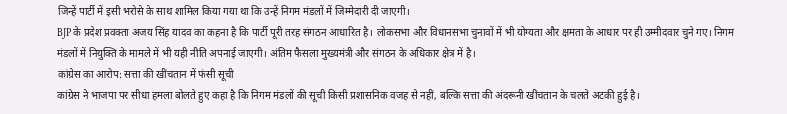जिन्हें पार्टी में इसी भरोसे के साथ शामिल किया गया था कि उन्हें निगम मंडलों में जिम्मेदारी दी जाएगी।
BJP के प्रदेश प्रवक्ता अजय सिंह यादव का कहना है कि पार्टी पूरी तरह संगठन आधारित है। लोकसभा और विधानसभा चुनावों में भी योग्यता और क्षमता के आधार पर ही उम्मीदवार चुने गए। निगम मंडलों में नियुक्ति के मामले में भी यही नीति अपनाई जाएगी। अंतिम फैसला मुख्यमंत्री और संगठन के अधिकार क्षेत्र में है।
कांग्रेस का आरोप: सत्ता की खींचतान में फंसी सूची
कांग्रेस ने भाजपा पर सीधा हमला बोलते हुए कहा है कि निगम मंडलों की सूची किसी प्रशासनिक वजह से नहीं, बल्कि सत्ता की अंदरूनी खींचतान के चलते अटकी हुई है।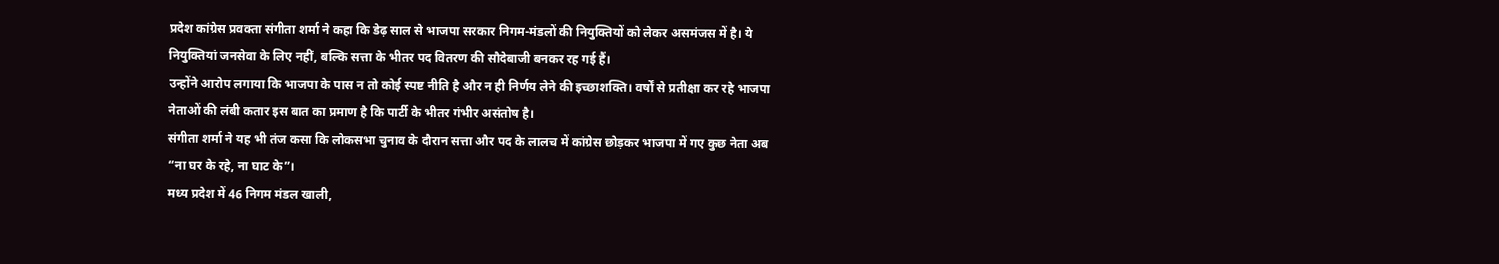प्रदेश कांग्रेस प्रवक्ता संगीता शर्मा ने कहा कि डेढ़ साल से भाजपा सरकार निगम-मंडलों की नियुक्तियों को लेकर असमंजस में है। ये नियुक्तियां जनसेवा के लिए नहीं, बल्कि सत्ता के भीतर पद वितरण की सौदेबाजी बनकर रह गई हैं।
उन्होंने आरोप लगाया कि भाजपा के पास न तो कोई स्पष्ट नीति है और न ही निर्णय लेने की इच्छाशक्ति। वर्षों से प्रतीक्षा कर रहे भाजपा नेताओं की लंबी कतार इस बात का प्रमाण है कि पार्टी के भीतर गंभीर असंतोष है।
संगीता शर्मा ने यह भी तंज कसा कि लोकसभा चुनाव के दौरान सत्ता और पद के लालच में कांग्रेस छोड़कर भाजपा में गए कुछ नेता अब “ना घर के रहे, ना घाट के”।
मध्य प्रदेश में 46 निगम मंडल खाली,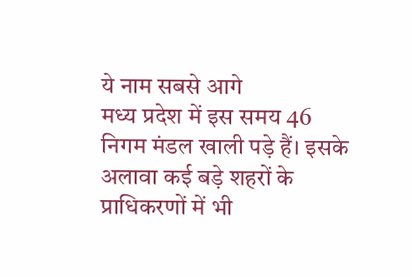ये नाम सबसे आगे
मध्य प्रदेश में इस समय 46 निगम मंडल खाली पड़े हैं। इसके अलावा कई बड़े शहरों के प्राधिकरणों में भी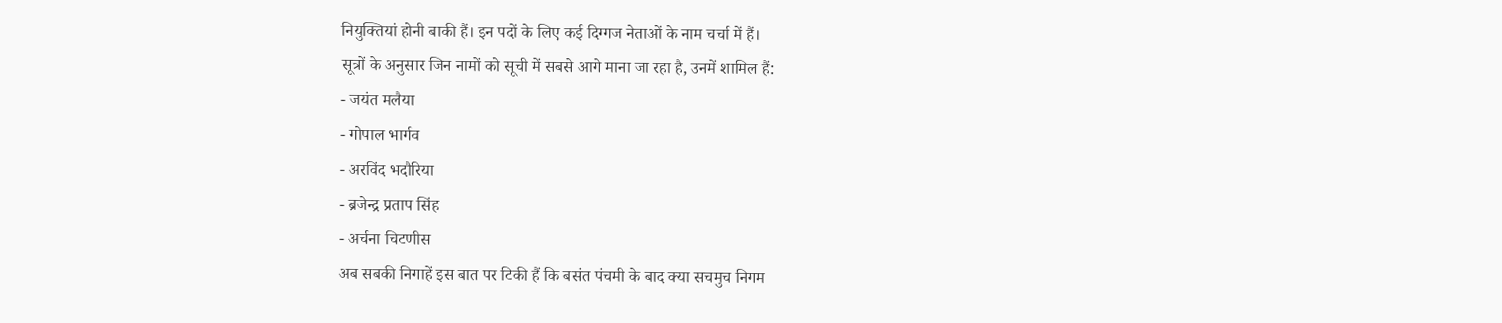नियुक्तियां होनी बाकी हैं। इन पदों के लिए कई दिग्गज नेताओं के नाम चर्चा में हैं।
सूत्रों के अनुसार जिन नामों को सूची में सबसे आगे माना जा रहा है, उनमें शामिल हैं:
- जयंत मलैया
- गोपाल भार्गव
- अरविंद भदौरिया
- ब्रजेन्द्र प्रताप सिंह
- अर्चना चिटणीस
अब सबकी निगाहें इस बात पर टिकी हैं कि बसंत पंचमी के बाद क्या सचमुच निगम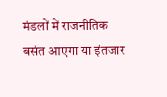मंडलों में राजनीतिक बसंत आएगा या इंतजार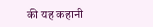की यह कहानी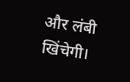और लंबी खिंचेगी।